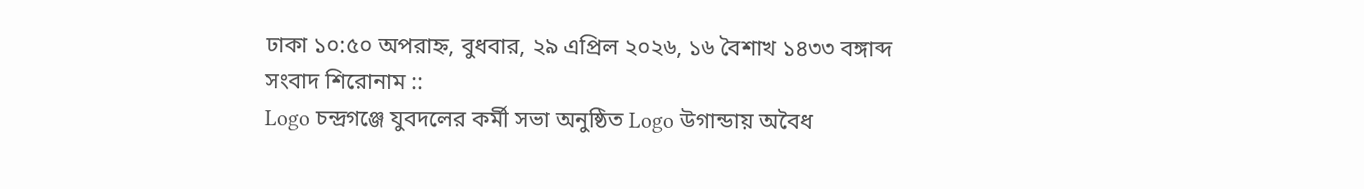ঢাকা ১০:৫০ অপরাহ্ন, বুধবার, ২৯ এপ্রিল ২০২৬, ১৬ বৈশাখ ১৪৩৩ বঙ্গাব্দ
সংবাদ শিরোনাম ::
Logo চন্দ্রগঞ্জে যুবদলের কর্মী সভা অনুষ্ঠিত Logo উগান্ডায় অবৈধ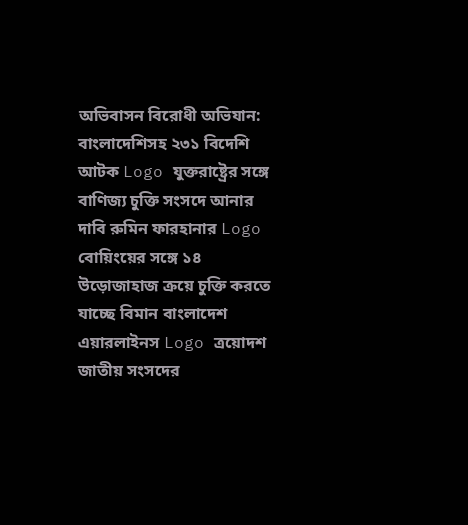অভিবাসন বিরোধী অভিযান: বাংলাদেশিসহ ২৩১ বিদেশি আটক Logo যুক্তরাষ্ট্রের সঙ্গে বাণিজ্য চুক্তি সংসদে আনার দাবি রুমিন ফারহানার Logo বোয়িংয়ের সঙ্গে ১৪ উড়োজাহাজ ক্রয়ে চুক্তি করতে যাচ্ছে বিমান বাংলাদেশ এয়ারলাইনস Logo ত্রয়োদশ জাতীয় সংসদের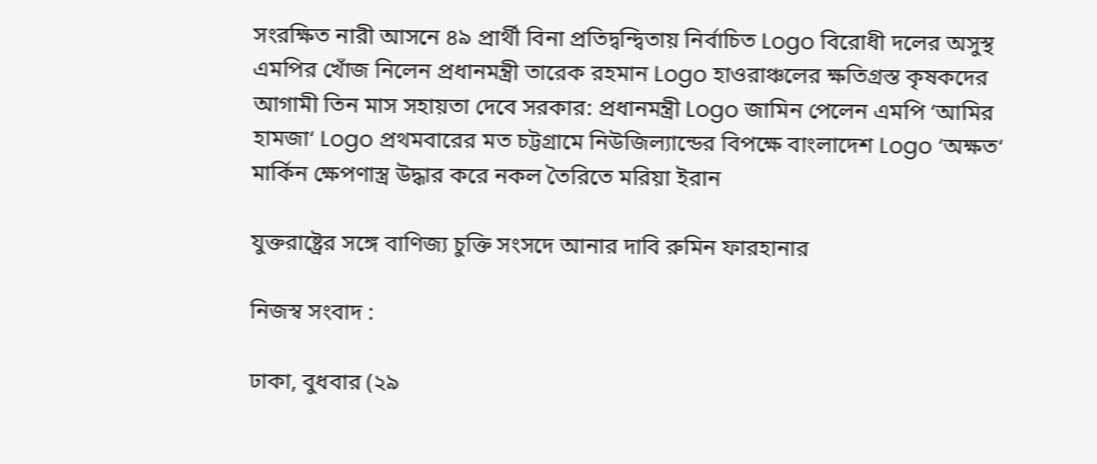সংরক্ষিত নারী আসনে ৪৯ প্রার্থী বিনা প্রতিদ্বন্দ্বিতায় নির্বাচিত Logo বিরোধী দলের অসুস্থ এমপির খোঁজ নিলেন প্রধানমন্ত্রী তারেক রহমান Logo হাওরাঞ্চলের ক্ষতিগ্রস্ত কৃষকদের আগামী তিন মাস সহায়তা দেবে সরকার: প্রধানমন্ত্রী Logo জামিন পেলেন এমপি ‘আমির হামজা‘ Logo প্রথমবারের মত চট্টগ্রামে নিউজিল্যান্ডের বিপক্ষে বাংলাদেশ Logo ‘অক্ষত‘ মার্কিন ক্ষেপণাস্ত্র উদ্ধার করে নকল তৈরিতে মরিয়া ইরান

যুক্তরাষ্ট্রের সঙ্গে বাণিজ্য চুক্তি সংসদে আনার দাবি রুমিন ফারহানার

নিজস্ব সংবাদ :

ঢাকা, বুধবার (২৯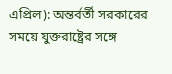এপ্রিল): অন্তর্বর্তী সরকারের সময়ে যুক্তরাষ্ট্রের সঙ্গে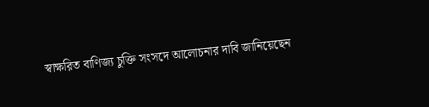স্বাক্ষরিত বাণিজ্য চুক্তি সংসদে আলোচনার দাবি জানিয়েছেন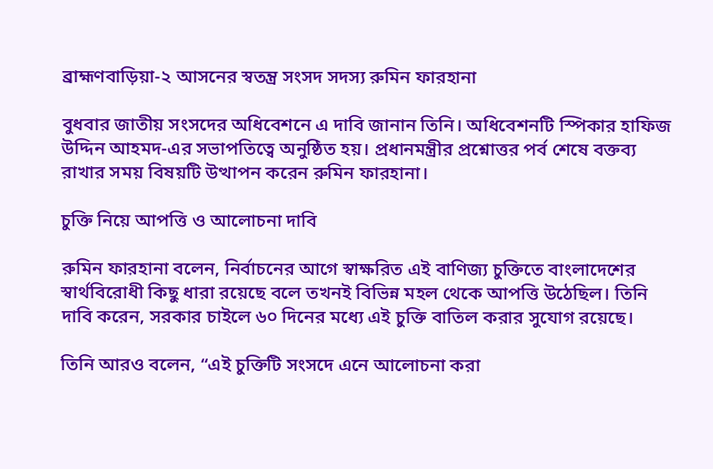ব্রাহ্মণবাড়িয়া-২ আসনের স্বতন্ত্র সংসদ সদস্য রুমিন ফারহানা

বুধবার জাতীয় সংসদের অধিবেশনে এ দাবি জানান তিনি। অধিবেশনটি স্পিকার হাফিজ উদ্দিন আহমদ-এর সভাপতিত্বে অনুষ্ঠিত হয়। প্রধানমন্ত্রীর প্রশ্নোত্তর পর্ব শেষে বক্তব্য রাখার সময় বিষয়টি উত্থাপন করেন রুমিন ফারহানা।

চুক্তি নিয়ে আপত্তি ও আলোচনা দাবি

রুমিন ফারহানা বলেন, নির্বাচনের আগে স্বাক্ষরিত এই বাণিজ্য চুক্তিতে বাংলাদেশের স্বার্থবিরোধী কিছু ধারা রয়েছে বলে তখনই বিভিন্ন মহল থেকে আপত্তি উঠেছিল। তিনি দাবি করেন, সরকার চাইলে ৬০ দিনের মধ্যে এই চুক্তি বাতিল করার সুযোগ রয়েছে।

তিনি আরও বলেন, “এই চুক্তিটি সংসদে এনে আলোচনা করা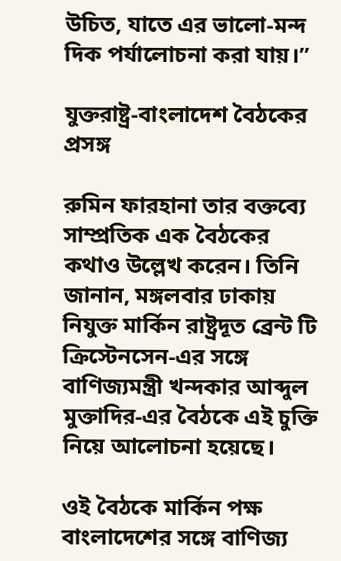উচিত, যাতে এর ভালো-মন্দ দিক পর্যালোচনা করা যায়।”

যুক্তরাষ্ট্র-বাংলাদেশ বৈঠকের প্রসঙ্গ

রুমিন ফারহানা তার বক্তব্যে সাম্প্রতিক এক বৈঠকের কথাও উল্লেখ করেন। তিনি জানান, মঙ্গলবার ঢাকায় নিযুক্ত মার্কিন রাষ্ট্রদূত ব্রেন্ট টি ক্রিস্টেনসেন-এর সঙ্গে বাণিজ্যমন্ত্রী খন্দকার আব্দুল মুক্তাদির-এর বৈঠকে এই চুক্তি নিয়ে আলোচনা হয়েছে।

ওই বৈঠকে মার্কিন পক্ষ বাংলাদেশের সঙ্গে বাণিজ্য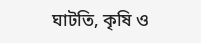ঘাটতি, কৃষি ও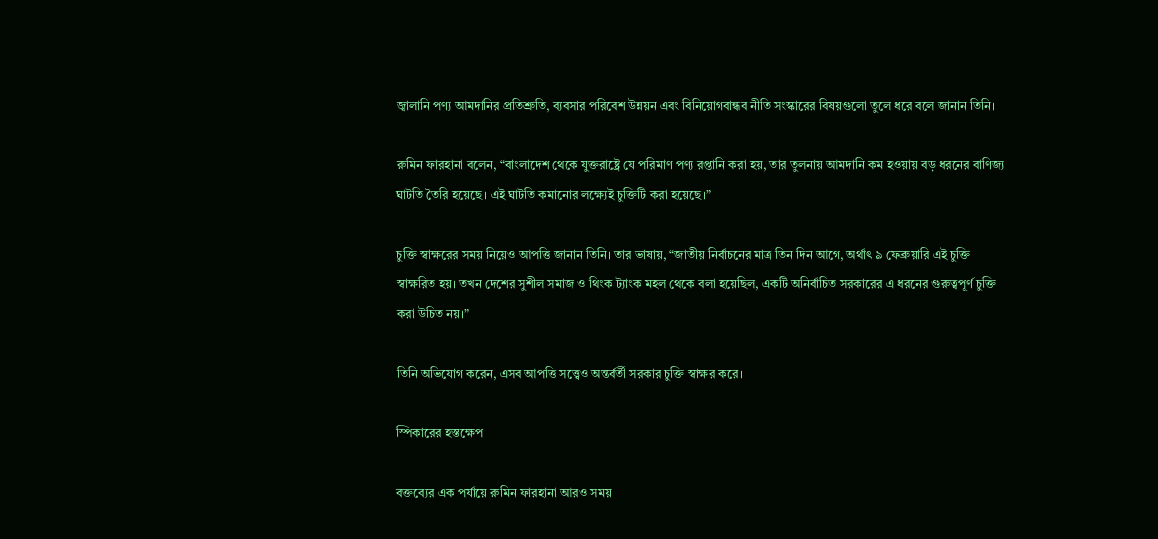জ্বালানি পণ্য আমদানির প্রতিশ্রুতি, ব্যবসার পরিবেশ উন্নয়ন এবং বিনিয়োগবান্ধব নীতি সংস্কারের বিষয়গুলো তুলে ধরে বলে জানান তিনি।

রুমিন ফারহানা বলেন, “বাংলাদেশ থেকে যুক্তরাষ্ট্রে যে পরিমাণ পণ্য রপ্তানি করা হয়, তার তুলনায় আমদানি কম হওয়ায় বড় ধরনের বাণিজ্য ঘাটতি তৈরি হয়েছে। এই ঘাটতি কমানোর লক্ষ্যেই চুক্তিটি করা হয়েছে।”

চুক্তি স্বাক্ষরের সময় নিয়েও আপত্তি জানান তিনি। তার ভাষায়, “জাতীয় নির্বাচনের মাত্র তিন দিন আগে, অর্থাৎ ৯ ফেব্রুয়ারি এই চুক্তি স্বাক্ষরিত হয়। তখন দেশের সুশীল সমাজ ও থিংক ট্যাংক মহল থেকে বলা হয়েছিল, একটি অনির্বাচিত সরকারের এ ধরনের গুরুত্বপূর্ণ চুক্তি করা উচিত নয়।”

তিনি অভিযোগ করেন, এসব আপত্তি সত্ত্বেও অন্তর্বর্তী সরকার চুক্তি স্বাক্ষর করে।

স্পিকারের হস্তক্ষেপ

বক্তব্যের এক পর্যায়ে রুমিন ফারহানা আরও সময়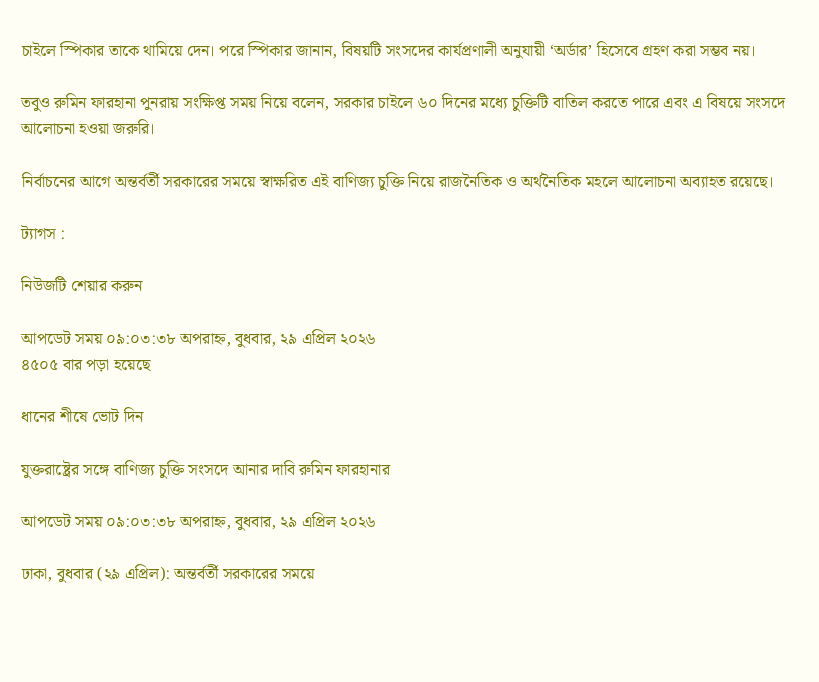চাইলে স্পিকার তাকে থামিয়ে দেন। পরে স্পিকার জানান, বিষয়টি সংসদের কার্যপ্রণালী অনুযায়ী ‘অর্ডার’ হিসেবে গ্রহণ করা সম্ভব নয়।

তবুও রুমিন ফারহানা পুনরায় সংক্ষিপ্ত সময় নিয়ে বলেন, সরকার চাইলে ৬০ দিনের মধ্যে চুক্তিটি বাতিল করতে পারে এবং এ বিষয়ে সংসদে আলোচনা হওয়া জরুরি।

নির্বাচনের আগে অন্তর্বর্তী সরকারের সময়ে স্বাক্ষরিত এই বাণিজ্য চুক্তি নিয়ে রাজনৈতিক ও অর্থনৈতিক মহলে আলোচনা অব্যাহত রয়েছে।

ট্যাগস :

নিউজটি শেয়ার করুন

আপডেট সময় ০৯:০৩:৩৮ অপরাহ্ন, বুধবার, ২৯ এপ্রিল ২০২৬
৪৫০৫ বার পড়া হয়েছে

ধানের শীষে ভোট দিন

যুক্তরাষ্ট্রের সঙ্গে বাণিজ্য চুক্তি সংসদে আনার দাবি রুমিন ফারহানার

আপডেট সময় ০৯:০৩:৩৮ অপরাহ্ন, বুধবার, ২৯ এপ্রিল ২০২৬

ঢাকা, বুধবার (২৯ এপ্রিল): অন্তর্বর্তী সরকারের সময়ে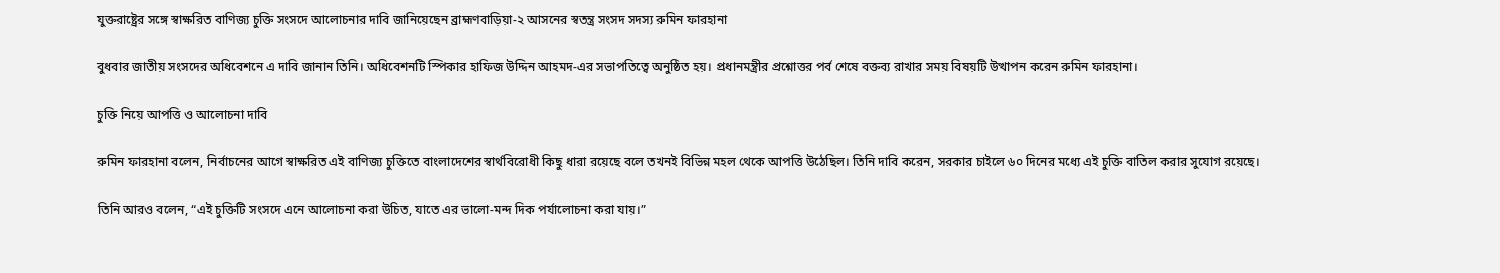যুক্তরাষ্ট্রের সঙ্গে স্বাক্ষরিত বাণিজ্য চুক্তি সংসদে আলোচনার দাবি জানিয়েছেন ব্রাহ্মণবাড়িয়া-২ আসনের স্বতন্ত্র সংসদ সদস্য রুমিন ফারহানা

বুধবার জাতীয় সংসদের অধিবেশনে এ দাবি জানান তিনি। অধিবেশনটি স্পিকার হাফিজ উদ্দিন আহমদ-এর সভাপতিত্বে অনুষ্ঠিত হয়। প্রধানমন্ত্রীর প্রশ্নোত্তর পর্ব শেষে বক্তব্য রাখার সময় বিষয়টি উত্থাপন করেন রুমিন ফারহানা।

চুক্তি নিয়ে আপত্তি ও আলোচনা দাবি

রুমিন ফারহানা বলেন, নির্বাচনের আগে স্বাক্ষরিত এই বাণিজ্য চুক্তিতে বাংলাদেশের স্বার্থবিরোধী কিছু ধারা রয়েছে বলে তখনই বিভিন্ন মহল থেকে আপত্তি উঠেছিল। তিনি দাবি করেন, সরকার চাইলে ৬০ দিনের মধ্যে এই চুক্তি বাতিল করার সুযোগ রয়েছে।

তিনি আরও বলেন, “এই চুক্তিটি সংসদে এনে আলোচনা করা উচিত, যাতে এর ভালো-মন্দ দিক পর্যালোচনা করা যায়।”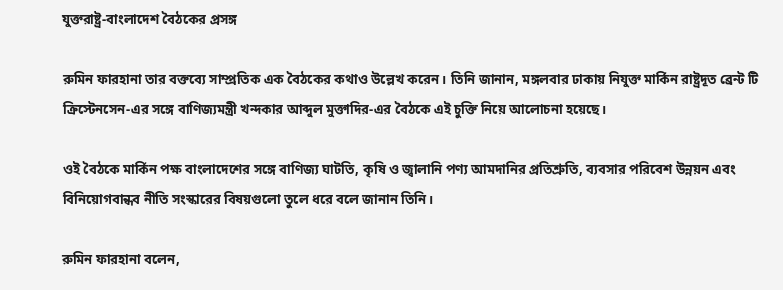যুক্তরাষ্ট্র-বাংলাদেশ বৈঠকের প্রসঙ্গ

রুমিন ফারহানা তার বক্তব্যে সাম্প্রতিক এক বৈঠকের কথাও উল্লেখ করেন। তিনি জানান, মঙ্গলবার ঢাকায় নিযুক্ত মার্কিন রাষ্ট্রদূত ব্রেন্ট টি ক্রিস্টেনসেন-এর সঙ্গে বাণিজ্যমন্ত্রী খন্দকার আব্দুল মুক্তাদির-এর বৈঠকে এই চুক্তি নিয়ে আলোচনা হয়েছে।

ওই বৈঠকে মার্কিন পক্ষ বাংলাদেশের সঙ্গে বাণিজ্য ঘাটতি, কৃষি ও জ্বালানি পণ্য আমদানির প্রতিশ্রুতি, ব্যবসার পরিবেশ উন্নয়ন এবং বিনিয়োগবান্ধব নীতি সংস্কারের বিষয়গুলো তুলে ধরে বলে জানান তিনি।

রুমিন ফারহানা বলেন,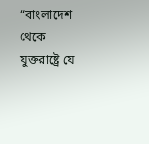“বাংলাদেশ থেকে যুক্তরাষ্ট্রে যে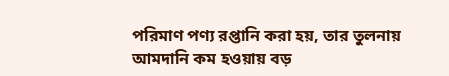পরিমাণ পণ্য রপ্তানি করা হয়, তার তুলনায় আমদানি কম হওয়ায় বড়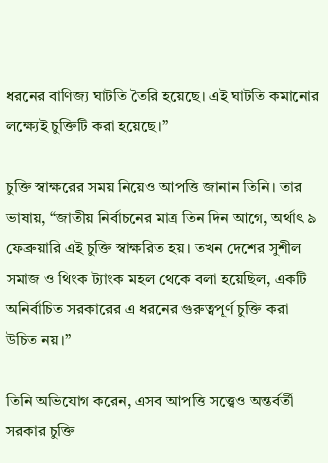ধরনের বাণিজ্য ঘাটতি তৈরি হয়েছে। এই ঘাটতি কমানোর লক্ষ্যেই চুক্তিটি করা হয়েছে।”

চুক্তি স্বাক্ষরের সময় নিয়েও আপত্তি জানান তিনি। তার ভাষায়, “জাতীয় নির্বাচনের মাত্র তিন দিন আগে, অর্থাৎ ৯ ফেব্রুয়ারি এই চুক্তি স্বাক্ষরিত হয়। তখন দেশের সুশীল সমাজ ও থিংক ট্যাংক মহল থেকে বলা হয়েছিল, একটি অনির্বাচিত সরকারের এ ধরনের গুরুত্বপূর্ণ চুক্তি করা উচিত নয়।”

তিনি অভিযোগ করেন, এসব আপত্তি সত্ত্বেও অন্তর্বর্তী সরকার চুক্তি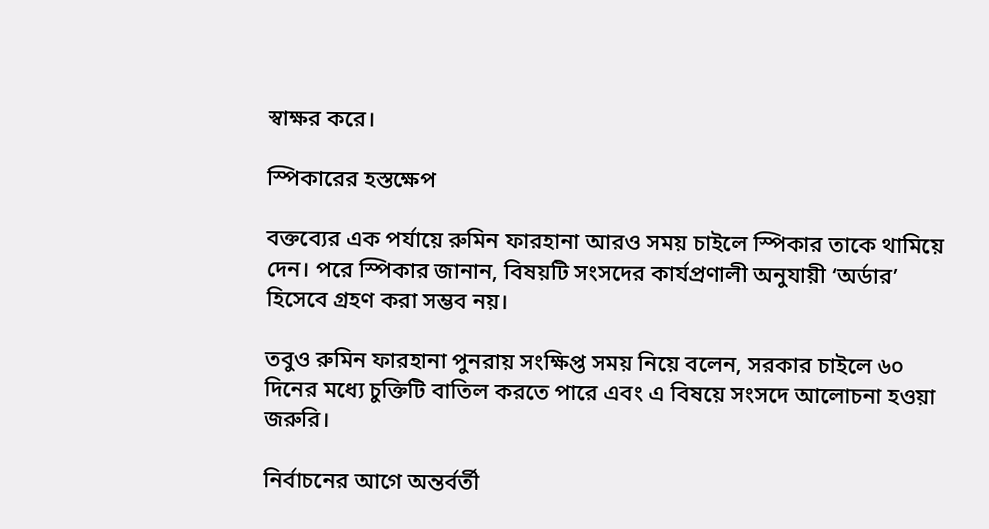স্বাক্ষর করে।

স্পিকারের হস্তক্ষেপ

বক্তব্যের এক পর্যায়ে রুমিন ফারহানা আরও সময় চাইলে স্পিকার তাকে থামিয়ে দেন। পরে স্পিকার জানান, বিষয়টি সংসদের কার্যপ্রণালী অনুযায়ী ‘অর্ডার’ হিসেবে গ্রহণ করা সম্ভব নয়।

তবুও রুমিন ফারহানা পুনরায় সংক্ষিপ্ত সময় নিয়ে বলেন, সরকার চাইলে ৬০ দিনের মধ্যে চুক্তিটি বাতিল করতে পারে এবং এ বিষয়ে সংসদে আলোচনা হওয়া জরুরি।

নির্বাচনের আগে অন্তর্বর্তী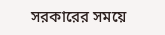সরকারের সময়ে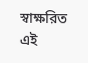স্বাক্ষরিত এই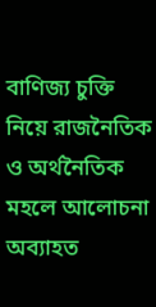বাণিজ্য চুক্তি নিয়ে রাজনৈতিক ও অর্থনৈতিক মহলে আলোচনা অব্যাহত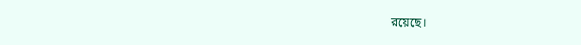রয়েছে।